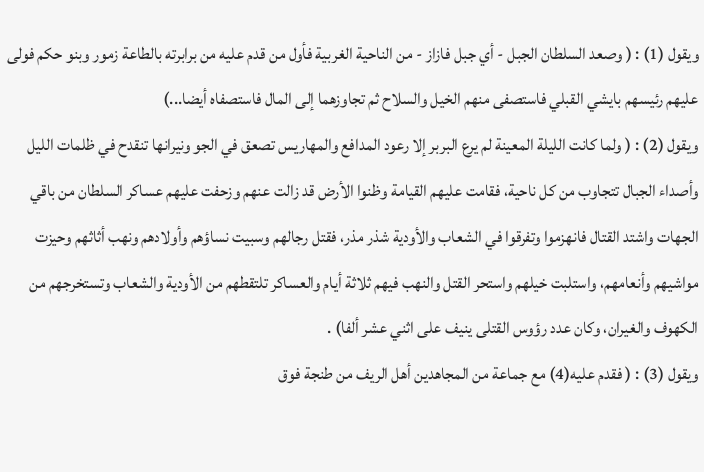ويقول (1) : ( وصعد السلطان الجبل - أي جبل فازاز - من الناحية الغربية فأول من قدم عليه من برابرته بالطاعة زمور وبنو حكم فولى عليهم رئيسهم بايشي القبلي فاستصفى منهم الخيل والسلاح ثم تجاوزهما إلى المال فاستصفاه أيضا...)
ويقول (2) : ( ولما كانت الليلة المعينة لم يرع البربر إلا رعود المدافع والمهاريس تصعق في الجو ونيرانها تنقدح في ظلمات الليل وأصداء الجبال تتجاوب من كل ناحية، فقامت عليهم القيامة وظنوا الأرض قد زالت عنهم وزحفت عليهم عساكر السلطان من باقي الجهات واشتد القتال فانهزموا وتفرقوا في الشعاب والأودية شذر مذر، فقتل رجالهم وسبيت نساؤهم وأولادهم ونهب أثاثهم وحيزت مواشيهم وأنعامهم، واستلبت خيلهم واستحر القتل والنهب فيهم ثلاثة أيام والعساكر تلتقطهم من الأودية والشعاب وتستخرجهم من الكهوف والغيران، وكان عدد رؤوس القتلى ينيف على اثني عشر ألفا) .
ويقول (3) : ( فقدم عليه(4) مع جماعة من المجاهدين أهل الريف من طنجة فوق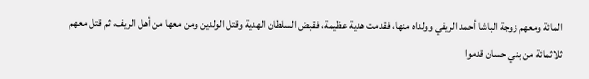المائة ومعهم زوجة الباشا أحمد الريفي وولداه منها، فقدمت هدية عظيمة، فقبض السلطان الهدية وقتل الولدين ومن معها من أهل الريف، ثم قتل معهم ثلاثمائة من بني حسان قدموا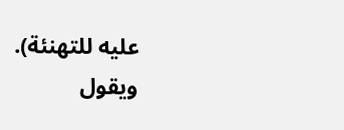عليه للتهنئة).
ويقول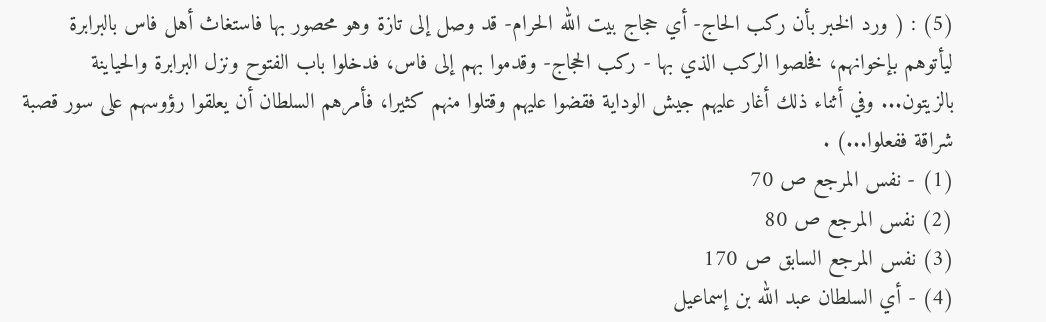(5) : ( ورد الخبر بأن ركب الحاج- أي حجاج بيت الله الحرام- قد وصل إلى تازة وهو محصور بها فاستغاث أهل فاس بالبرابرة ليأتوهم بإخوانهم، فخلصوا الركب الذي بها - ركب الحجاج- وقدموا بهم إلى فاس، فدخلوا باب الفتوح ونزل البرابرة والحياينة بالزيتون... وفي أثناء ذلك أغار عليهم جيش الوداية فقضوا عليهم وقتلوا منهم كثيرا، فأمرهم السلطان أن يعلقوا رؤوسهم على سور قصبة شراقة ففعلوا...) .
(1) - نفس المرجع ص 70
(2) نفس المرجع ص 80
(3) نفس المرجع السابق ص 170
(4) - أي السلطان عبد الله بن إسماعيل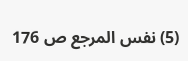(5) نفس المرجع ص 176